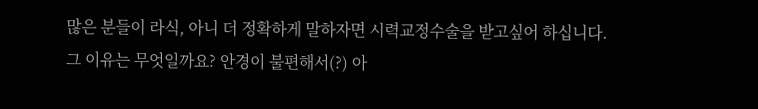많은 분들이 라식, 아니 더 정확하게 말하자면 시력교정수술을 받고싶어 하십니다.
그 이유는 무엇일까요? 안경이 불편해서(?) 아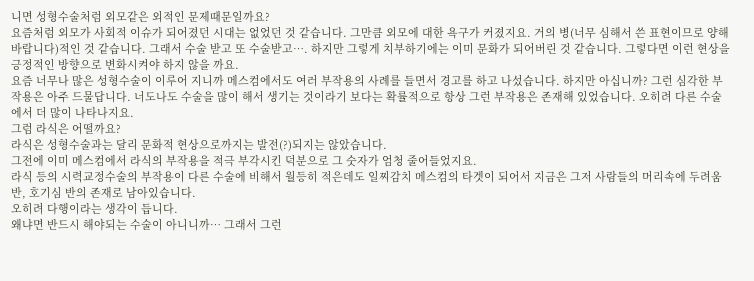니면 성형수술처럼 외모같은 외적인 문제때문일까요?
요즘처럼 외모가 사회적 이슈가 되어졌던 시대는 없었던 것 같습니다. 그만큼 외모에 대한 욕구가 커졌지요. 거의 병(너무 심해서 쓴 표현이므로 양해 바랍니다)적인 것 같습니다. 그래서 수술 받고 또 수술받고…. 하지만 그렇게 치부하기에는 이미 문화가 되어버린 것 같습니다. 그렇다면 이런 현상을 긍정적인 방향으로 변화시켜야 하지 않을 까요.
요즘 너무나 많은 성형수술이 이루어 지니까 메스컴에서도 여러 부작용의 사례를 들면서 경고를 하고 나섰습니다. 하지만 아십니까? 그런 심각한 부작용은 아주 드물답니다. 너도나도 수술을 많이 해서 생기는 것이라기 보다는 확률적으로 항상 그런 부작용은 존재해 있었습니다. 오히려 다른 수술에서 더 많이 나타나지요.
그럼 라식은 어떨까요?
라식은 성형수술과는 달리 문화적 현상으로까지는 발전(?)되지는 않았습니다.
그전에 이미 메스컴에서 라식의 부작용을 적극 부각시킨 덕분으로 그 숫자가 엄청 줄어들었지요.
라식 등의 시력교정수술의 부작용이 다른 수술에 비해서 월등히 적은데도 일찌감치 메스컴의 타겟이 되어서 지금은 그저 사람들의 머리속에 두려움 반, 호기심 반의 존재로 남아있습니다.
오히려 다행이라는 생각이 듭니다.
왜냐면 반드시 해야되는 수술이 아니니까… 그래서 그런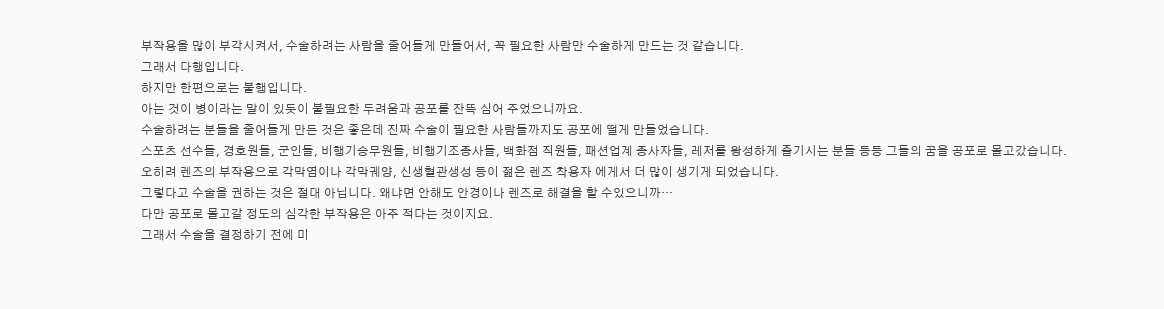부작용을 많이 부각시켜서, 수술하려는 사람을 줄어들게 만들어서, 꼭 필요한 사람만 수술하게 만드는 것 같습니다.
그래서 다행입니다.
하지만 한편으로는 불행입니다.
아는 것이 병이라는 말이 있듯이 불필요한 두려움과 공포를 잔뜩 심어 주었으니까요.
수술하려는 분들을 줄어들게 만든 것은 좋은데 진짜 수술이 필요한 사람들까지도 공포에 떨게 만들었습니다.
스포츠 선수들, 경호원들, 군인들, 비행기승무원들, 비행기조종사들, 백화점 직원들, 패션업계 종사자들, 레저를 왕성하게 즐기시는 분들 등등 그들의 꿈을 공포로 몰고갔습니다.
오히려 렌즈의 부작용으로 각막염이나 각막궤양, 신생혈관생성 등이 젊은 렌즈 착용자 에게서 더 많이 생기게 되었습니다.
그렇다고 수술을 권하는 것은 절대 아닙니다. 왜냐면 안해도 안경이나 렌즈로 해결을 할 수있으니까…
다만 공포로 몰고갈 정도의 심각한 부작용은 아주 적다는 것이지요.
그래서 수술을 결정하기 전에 미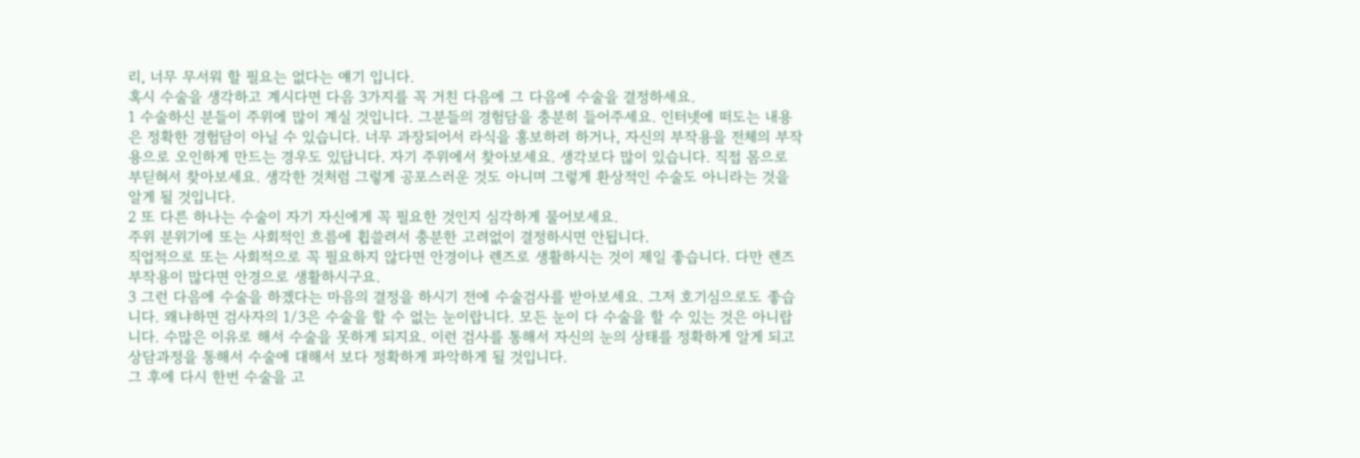리, 너무 무서워 할 필요는 없다는 얘기 입니다.
혹시 수술을 생각하고 계시다면 다음 3가지를 꼭 거친 다음에 그 다음에 수술을 결정하세요.
1 수술하신 분들이 주위에 많이 계실 것입니다. 그분들의 경험담을 충분히 들어주세요. 인터넷에 떠도는 내용은 정확한 경험담이 아닐 수 있습니다. 너무 과장되어서 라식을 홍보하려 하거나, 자신의 부작용을 전체의 부작용으로 오인하게 만드는 경우도 있답니다. 자기 주위에서 찾아보세요. 생각보다 많이 있습니다. 직접 몸으로 부딛혀서 찾아보세요. 생각한 것처럼 그렇게 공포스러운 것도 아니며 그렇게 환상적인 수술도 아니라는 것을 알게 될 것입니다.
2 또 다른 하나는 수술이 자기 자신에게 꼭 필요한 것인지 심각하게 물어보세요.
주위 분위기에 또는 사회적인 흐름에 휩쓸려서 충분한 고려없이 결정하시면 안됩니다.
직업적으로 또는 사회적으로 꼭 필요하지 않다면 안경이나 렌즈로 생활하시는 것이 제일 좋습니다. 다만 렌즈 부작용이 많다면 안경으로 생활하시구요.
3 그런 다음에 수술을 하겠다는 마음의 결정을 하시기 전에 수술검사를 받아보세요. 그저 호기심으로도 좋습니다. 왜냐하면 검사자의 1/3은 수술을 할 수 없는 눈이랍니다. 모든 눈이 다 수술을 할 수 있는 것은 아니랍니다. 수많은 이유로 해서 수술을 못하게 되지요. 이런 검사를 통해서 자신의 눈의 상태를 정확하게 알게 되고 상담과정을 통해서 수술에 대해서 보다 정확하게 파악하게 될 것입니다.
그 후에 다시 한번 수술을 고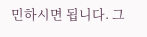민하시면 됩니다. 그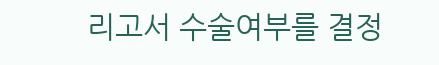리고서 수술여부를 결정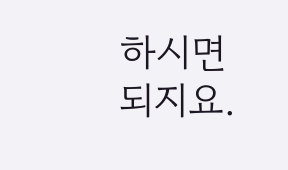하시면 되지요.